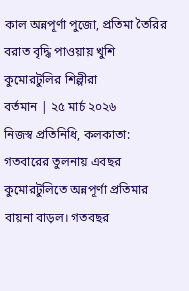কাল অন্নপূর্ণা পুজো, প্রতিমা তৈরির বরাত বৃদ্ধি পাওয়ায় খুশি কুমোরটুলির শিল্পীরা
বর্তমান | ২৫ মার্চ ২০২৬
নিজস্ব প্রতিনিধি, কলকাতা: গতবারের তুলনায় এবছর কুমোরটুলিতে অন্নপূর্ণা প্রতিমার বায়না বাড়ল। গতবছর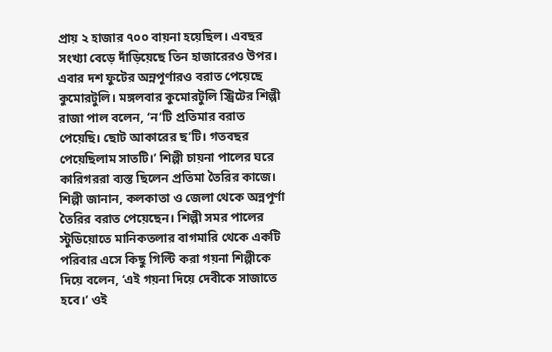প্রায় ২ হাজার ৭০০ বায়না হয়েছিল। এবছর সংখ্যা বেড়ে দাঁড়িয়েছে তিন হাজারেরও উপর।
এবার দশ ফুটের অন্নপূর্ণারও বরাত পেয়েছে কুমোরটুলি। মঙ্গলবার কুমোরটুলি স্ট্রিটের শিল্পী রাজা পাল বলেন, ‘ন’টি প্রতিমার বরাত পেয়েছি। ছোট আকারের ছ’টি। গতবছর পেয়েছিলাম সাতটি।’ শিল্পী চায়না পালের ঘরে কারিগররা ব্যস্ত ছিলেন প্রতিমা তৈরির কাজে। শিল্পী জানান, কলকাতা ও জেলা থেকে অন্নপূর্ণা তৈরির বরাত পেয়েছেন। শিল্পী সমর পালের স্টুডিয়োতে মানিকতলার বাগমারি থেকে একটি পরিবার এসে কিছু গিল্টি করা গয়না শিল্পীকে দিয়ে বলেন, ‘এই গয়না দিয়ে দেবীকে সাজাতে হবে।’ ওই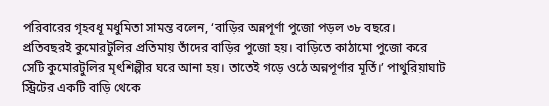পরিবারের গৃহবধূ মধুমিতা সামন্ত বলেন, ‘বাড়ির অন্নপূর্ণা পুজো পড়ল ৩৮ বছরে। প্রতিবছরই কুমোরটুলির প্রতিমায় তাঁদের বাড়ির পুজো হয়। বাড়িতে কাঠামো পুজো করে সেটি কুমোরটুলির মৃৎশিল্পীর ঘরে আনা হয়। তাতেই গড়ে ওঠে অন্নপূর্ণার মূর্তি।’ পাথুরিয়াঘাট স্ট্রিটের একটি বাড়ি থেকে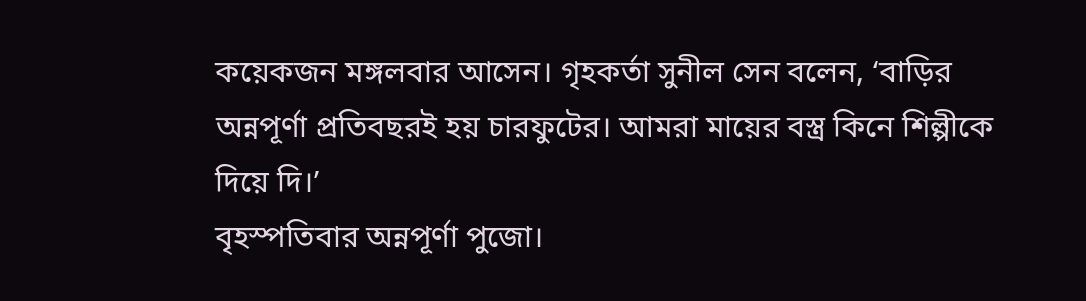কয়েকজন মঙ্গলবার আসেন। গৃহকর্তা সুনীল সেন বলেন, ‘বাড়ির অন্নপূর্ণা প্রতিবছরই হয় চারফুটের। আমরা মায়ের বস্ত্র কিনে শিল্পীকে দিয়ে দি।’
বৃহস্পতিবার অন্নপূর্ণা পুজো।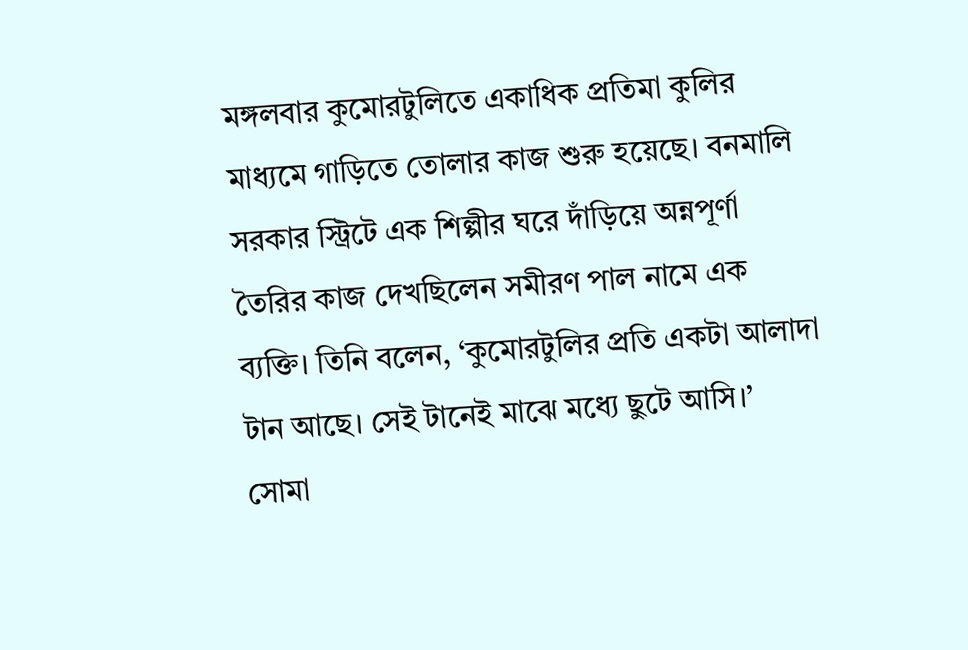মঙ্গলবার কুমোরটুলিতে একাধিক প্রতিমা কুলির মাধ্যমে গাড়িতে তোলার কাজ শুরু হয়েছে। বনমালি সরকার স্ট্রিটে এক শিল্পীর ঘরে দাঁড়িয়ে অন্নপূর্ণা তৈরির কাজ দেখছিলেন সমীরণ পাল নামে এক ব্যক্তি। তিনি বলেন, ‘কুমোরটুলির প্রতি একটা আলাদা টান আছে। সেই টানেই মাঝে মধ্যে ছুটে আসি।’
সোমা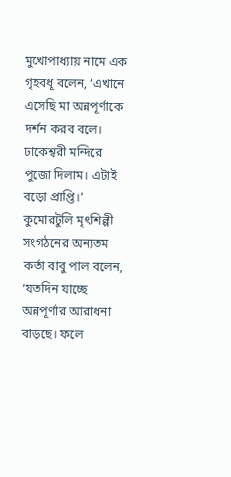মুখোপাধ্যায় নামে এক গৃহবধূ বলেন, ‘এখানে এসেছি মা অন্নপূর্ণাকে দর্শন করব বলে। ঢাকেশ্বরী মন্দিরে পুজো দিলাম। এটাই বড়ো প্রাপ্তি।’ কুমোরটুলি মৃৎশিল্পী সংগঠনের অন্যতম কর্তা বাবু পাল বলেন, ‘যতদিন যাচ্ছে অন্নপূর্ণার আরাধনা বাড়ছে। ফলে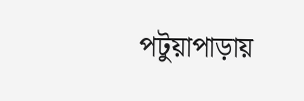পটুয়াপাড়ায়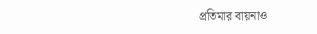প্রতিমার বায়নাও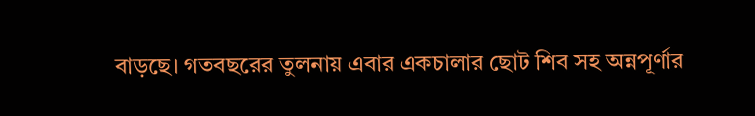বাড়ছে। গতবছরের তুলনায় এবার একচালার ছোট শিব সহ অন্নপূর্ণার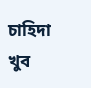চাহিদা খুব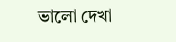ভালো দেখা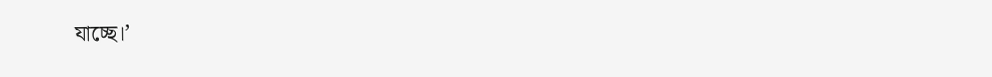যাচ্ছে।’